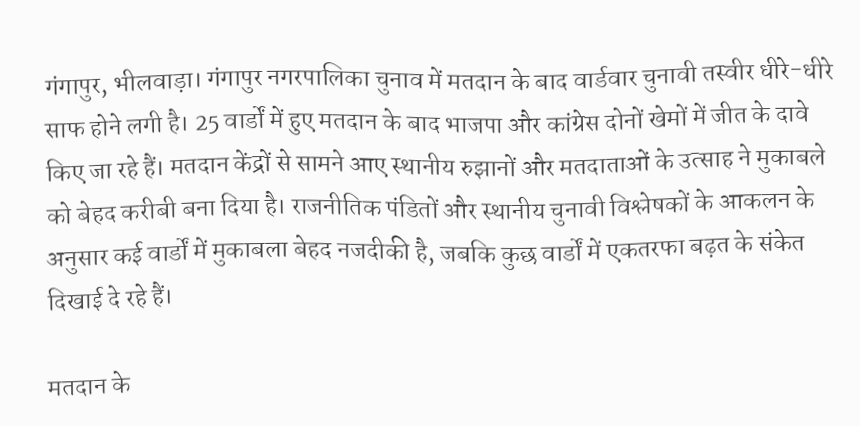गंगापुर, भीलवाड़ा। गंगापुर नगरपालिका चुनाव में मतदान के बाद वार्डवार चुनावी तस्वीर धीरे-धीरे साफ होने लगी है। 25 वार्डों में हुए मतदान के बाद भाजपा और कांग्रेस दोनों खेमों में जीत के दावे किए जा रहे हैं। मतदान केंद्रों से सामने आए स्थानीय रुझानों और मतदाताओं के उत्साह ने मुकाबले को बेहद करीबी बना दिया है। राजनीतिक पंडितों और स्थानीय चुनावी विश्लेषकों के आकलन के अनुसार कई वार्डों में मुकाबला बेहद नजदीकी है, जबकि कुछ वार्डों में एकतरफा बढ़त के संकेत दिखाई दे रहे हैं।

मतदान के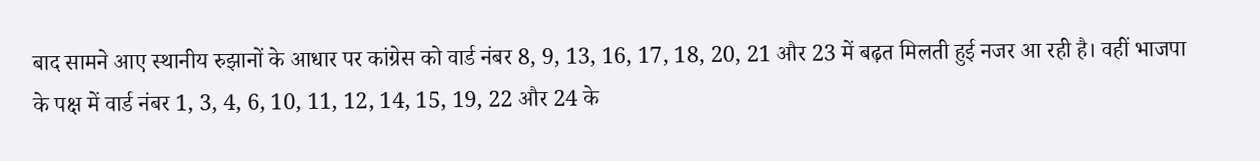बाद सामने आए स्थानीय रुझानों के आधार पर कांग्रेस को वार्ड नंबर 8, 9, 13, 16, 17, 18, 20, 21 और 23 में बढ़त मिलती हुई नजर आ रही है। वहीं भाजपा के पक्ष में वार्ड नंबर 1, 3, 4, 6, 10, 11, 12, 14, 15, 19, 22 और 24 के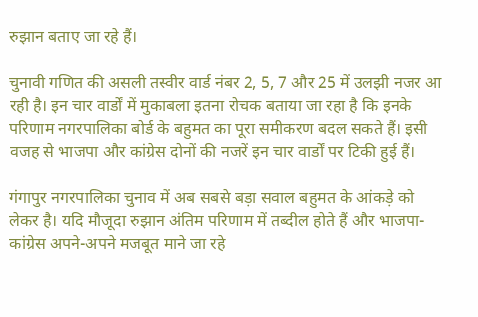रुझान बताए जा रहे हैं।

चुनावी गणित की असली तस्वीर वार्ड नंबर 2, 5, 7 और 25 में उलझी नजर आ रही है। इन चार वार्डों में मुकाबला इतना रोचक बताया जा रहा है कि इनके परिणाम नगरपालिका बोर्ड के बहुमत का पूरा समीकरण बदल सकते हैं। इसी वजह से भाजपा और कांग्रेस दोनों की नजरें इन चार वार्डों पर टिकी हुई हैं।

गंगापुर नगरपालिका चुनाव में अब सबसे बड़ा सवाल बहुमत के आंकड़े को लेकर है। यदि मौजूदा रुझान अंतिम परिणाम में तब्दील होते हैं और भाजपा-कांग्रेस अपने-अपने मजबूत माने जा रहे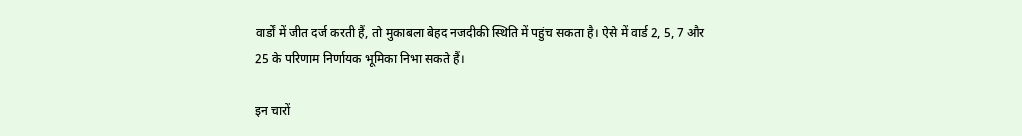वार्डों में जीत दर्ज करती हैं, तो मुकाबला बेहद नजदीकी स्थिति में पहुंच सकता है। ऐसे में वार्ड 2, 5, 7 और 25 के परिणाम निर्णायक भूमिका निभा सकते हैं।

इन चारों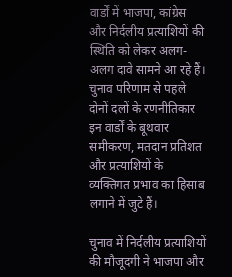वार्डों में भाजपा, कांग्रेस और निर्दलीय प्रत्याशियों की स्थिति को लेकर अलग-अलग दावे सामने आ रहे हैं। चुनाव परिणाम से पहले दोनों दलों के रणनीतिकार इन वार्डों के बूथवार समीकरण, मतदान प्रतिशत और प्रत्याशियों के व्यक्तिगत प्रभाव का हिसाब लगाने में जुटे हैं।

चुनाव में निर्दलीय प्रत्याशियों की मौजूदगी ने भाजपा और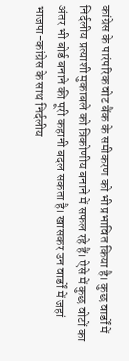कांग्रेस के पारंपरिक वोट बैंक के समीकरण को भी प्रभावित किया है। कुछ वार्डों में निर्दलीय प्रत्याशी मुकाबले को त्रिकोणीय बनाने में सफल रहे हैं। ऐसे में कुछ वोटों का अंतर भी बोर्ड बनाने की पूरी कहानी बदल सकता है। खासकर उन वार्डों में जहां भाजपा-कांग्रेस के साथ निर्दलीय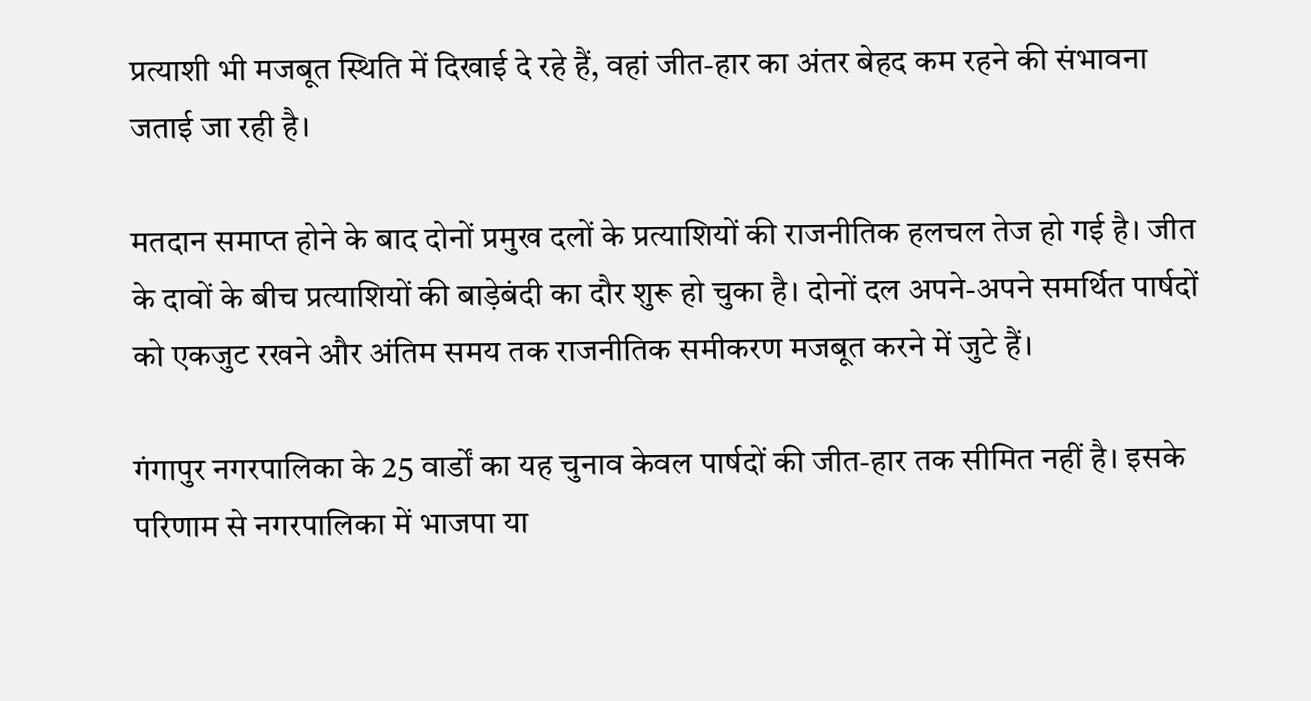प्रत्याशी भी मजबूत स्थिति में दिखाई दे रहे हैं, वहां जीत-हार का अंतर बेहद कम रहने की संभावना जताई जा रही है।

मतदान समाप्त होने के बाद दोनों प्रमुख दलों के प्रत्याशियों की राजनीतिक हलचल तेज हो गई है। जीत के दावों के बीच प्रत्याशियों की बाड़ेबंदी का दौर शुरू हो चुका है। दोनों दल अपने-अपने समर्थित पार्षदों को एकजुट रखने और अंतिम समय तक राजनीतिक समीकरण मजबूत करने में जुटे हैं।

गंगापुर नगरपालिका के 25 वार्डों का यह चुनाव केवल पार्षदों की जीत-हार तक सीमित नहीं है। इसके परिणाम से नगरपालिका में भाजपा या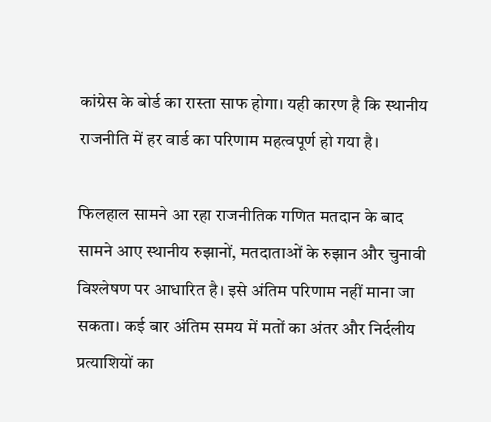कांग्रेस के बोर्ड का रास्ता साफ होगा। यही कारण है कि स्थानीय राजनीति में हर वार्ड का परिणाम महत्वपूर्ण हो गया है।

फिलहाल सामने आ रहा राजनीतिक गणित मतदान के बाद सामने आए स्थानीय रुझानों, मतदाताओं के रुझान और चुनावी विश्लेषण पर आधारित है। इसे अंतिम परिणाम नहीं माना जा सकता। कई बार अंतिम समय में मतों का अंतर और निर्दलीय प्रत्याशियों का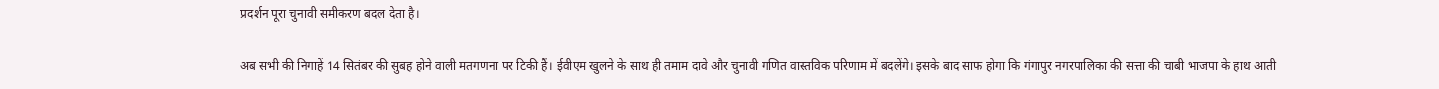प्रदर्शन पूरा चुनावी समीकरण बदल देता है।

अब सभी की निगाहें 14 सितंबर की सुबह होने वाली मतगणना पर टिकी हैं। ईवीएम खुलने के साथ ही तमाम दावे और चुनावी गणित वास्तविक परिणाम में बदलेंगे। इसके बाद साफ होगा कि गंगापुर नगरपालिका की सत्ता की चाबी भाजपा के हाथ आती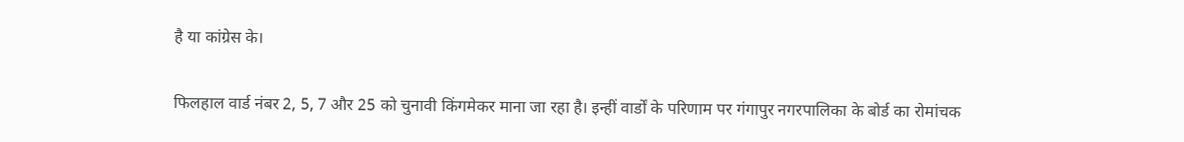है या कांग्रेस के।

फिलहाल वार्ड नंबर 2, 5, 7 और 25 को चुनावी किंगमेकर माना जा रहा है। इन्हीं वार्डों के परिणाम पर गंगापुर नगरपालिका के बोर्ड का रोमांचक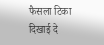फैसला टिका दिखाई दे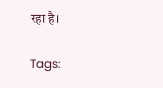रहा है।

Tags: